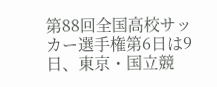第88回全国高校サッカー選手権第6日は9日、東京・国立競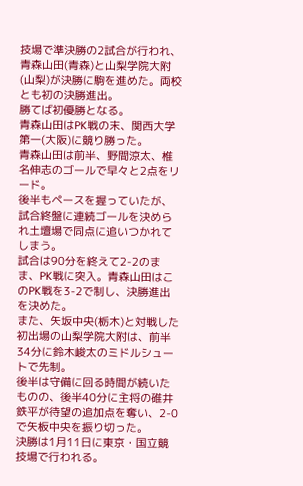技場で準決勝の2試合が行われ、青森山田(青森)と山梨学院大附(山梨)が決勝に駒を進めた。両校とも初の決勝進出。
勝てば初優勝となる。
青森山田はPK戦の末、関西大学第一(大阪)に競り勝った。
青森山田は前半、野間涼太、椎名伸志のゴールで早々と2点をリード。
後半もペースを握っていたが、試合終盤に連続ゴールを決められ土壇場で同点に追いつかれてしまう。
試合は90分を終えて2-2のまま、PK戦に突入。青森山田はこのPK戦を3-2で制し、決勝進出を決めた。
また、矢坂中央(栃木)と対戦した初出場の山梨学院大附は、前半34分に鈴木峻太のミドルシュートで先制。
後半は守備に回る時間が続いたものの、後半40分に主将の碓井鉄平が待望の追加点を奪い、2-0で矢板中央を振り切った。
決勝は1月11日に東京・国立競技場で行われる。